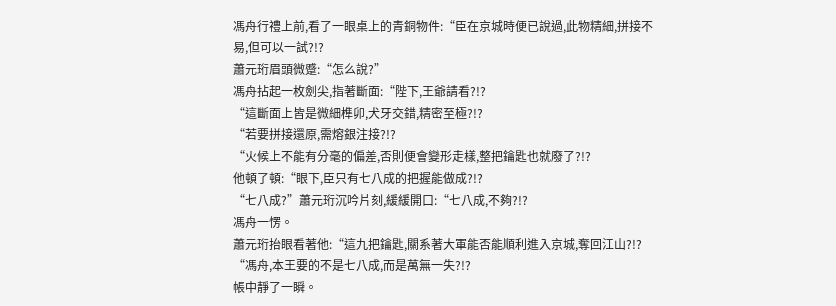馮舟行禮上前,看了一眼桌上的青銅物件:“臣在京城時便已說過,此物精細,拼接不易,但可以一試?!?
蕭元珩眉頭微蹙:“怎么說?”
馮舟拈起一枚劍尖,指著斷面:“陛下,王爺請看?!?
“這斷面上皆是微細榫卯,犬牙交錯,精密至極?!?
“若要拼接還原,需熔銀注接?!?
“火候上不能有分毫的偏差,否則便會變形走樣,整把鑰匙也就廢了?!?
他頓了頓:“眼下,臣只有七八成的把握能做成?!?
“七八成?”蕭元珩沉吟片刻,緩緩開口:“七八成,不夠?!?
馮舟一愣。
蕭元珩抬眼看著他:“這九把鑰匙,關系著大軍能否能順利進入京城,奪回江山?!?
“馮舟,本王要的不是七八成,而是萬無一失?!?
帳中靜了一瞬。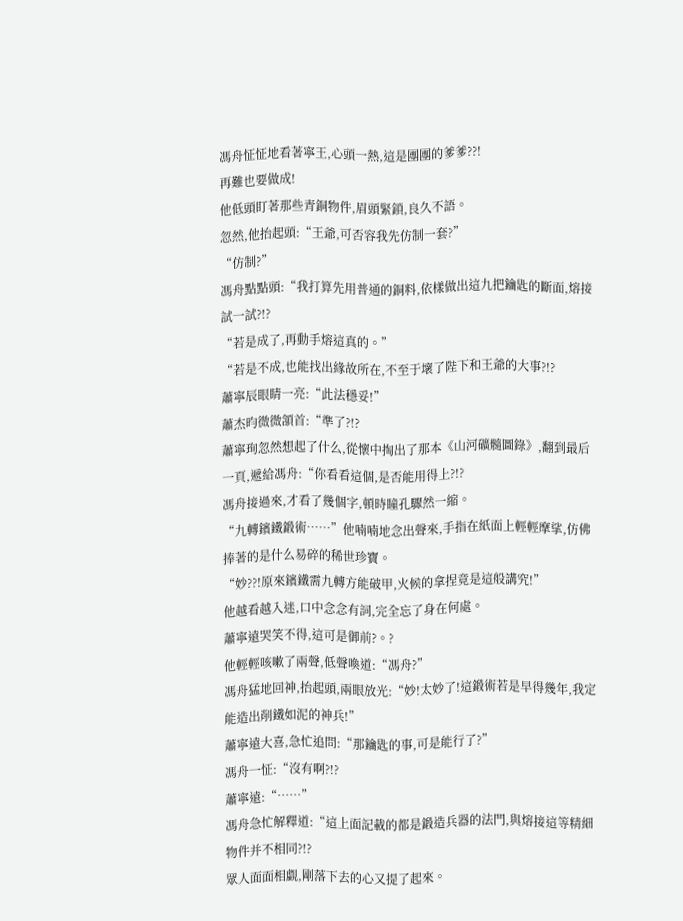馮舟怔怔地看著寧王,心頭一熱,這是團團的爹爹??!
再難也要做成!
他低頭盯著那些青銅物件,眉頭緊鎖,良久不語。
忽然,他抬起頭:“王爺,可否容我先仿制一套?”
“仿制?”
馮舟點點頭:“我打算先用普通的銅料,依樣做出這九把鑰匙的斷面,熔接試一試?!?
“若是成了,再動手熔這真的。”
“若是不成,也能找出緣故所在,不至于壞了陛下和王爺的大事?!?
蕭寧辰眼睛一亮:“此法穩妥!”
蕭杰昀微微頷首:“準了?!?
蕭寧珣忽然想起了什么,從懷中掏出了那本《山河礦髓圖錄》,翻到最后一頁,遞給馮舟:“你看看這個,是否能用得上?!?
馮舟接過來,才看了幾個字,頓時瞳孔驟然一縮。
“九轉鑌鐵鍛術……”他喃喃地念出聲來,手指在紙面上輕輕摩挲,仿佛捧著的是什么易碎的稀世珍寶。
“妙??!原來鑌鐵需九轉方能破甲,火候的拿捏竟是這般講究!”
他越看越入迷,口中念念有詞,完全忘了身在何處。
蕭寧遠哭笑不得,這可是御前?。?
他輕輕咳嗽了兩聲,低聲喚道:“馮舟?”
馮舟猛地回神,抬起頭,兩眼放光:“妙!太妙了!這鍛術若是早得幾年,我定能造出削鐵如泥的神兵!”
蕭寧遠大喜,急忙追問:“那鑰匙的事,可是能行了?”
馮舟一怔:“沒有啊?!?
蕭寧遠:“……”
馮舟急忙解釋道:“這上面記載的都是鍛造兵器的法門,與熔接這等精細物件并不相同?!?
眾人面面相覷,剛落下去的心又提了起來。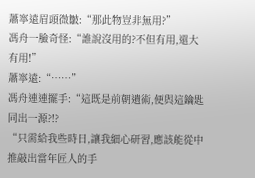蕭寧遠眉頭微皺:“那此物豈非無用?”
馮舟一臉奇怪:“誰說沒用的?不但有用,還大有用!”
蕭寧遠:“……”
馮舟連連擺手:“這既是前朝遺術,便與這鑰匙同出一源?!?
“只需給我些時日,讓我細心研習,應該能從中推敲出當年匠人的手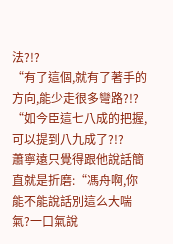法?!?
“有了這個,就有了著手的方向,能少走很多彎路?!?
“如今臣這七八成的把握,可以提到八九成了?!?
蕭寧遠只覺得跟他說話簡直就是折磨:“馮舟啊,你能不能說話別這么大喘氣?一口氣說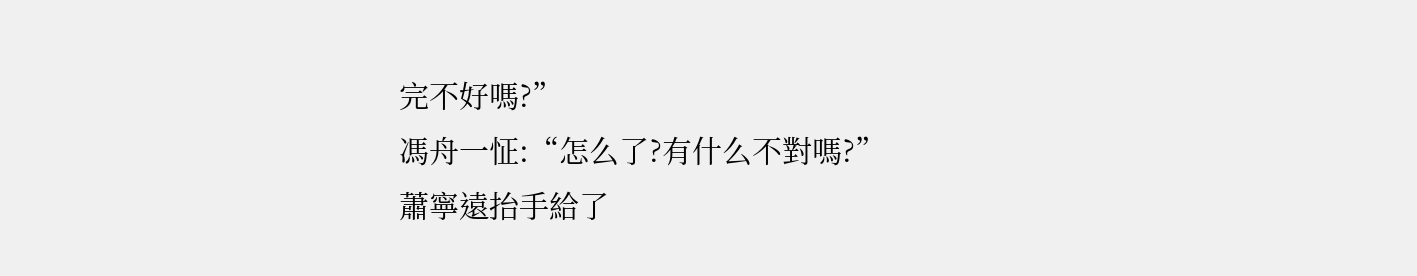完不好嗎?”
馮舟一怔:“怎么了?有什么不對嗎?”
蕭寧遠抬手給了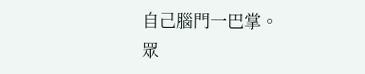自己腦門一巴掌。
眾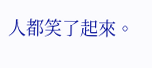人都笑了起來。